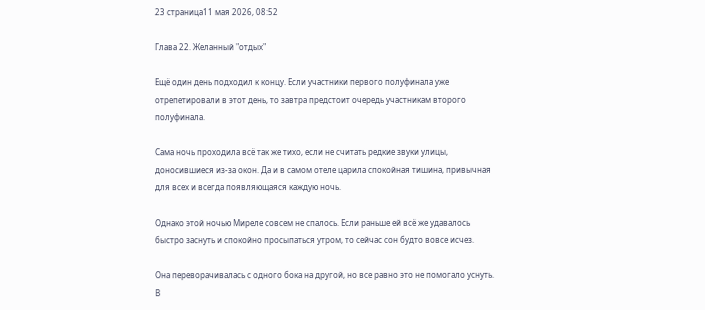23 страница11 мая 2026, 08:52

Глава 22. Желанный "отдых"

Ещё один день подходил к концу. Если участники первого полуфинала уже отрепетировали в этот день, то завтра предстоит очередь участникам второго полуфинала.

Сама ночь проходила всё так же тихо, если не считать редкие звуки улицы, доносившиеся из-за окон. Да и в самом отеле царила спокойная тишина, привычная для всех и всегда появляющаяся каждую ночь.

Однако этой ночью Миреле совсем не спалось. Если раньше ей всё же удавалось быстро заснуть и спокойно просыпаться утром, то сейчас сон будто вовсе исчез.

Она переворачивалась с одного бока на другой, но все равно это не помогало уснуть. В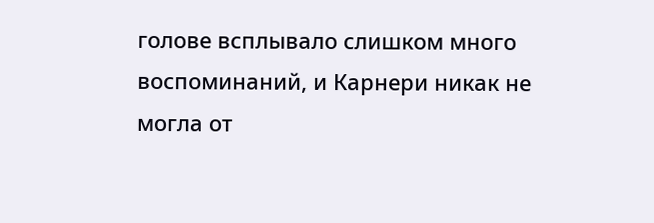голове всплывало слишком много воспоминаний, и Карнери никак не могла от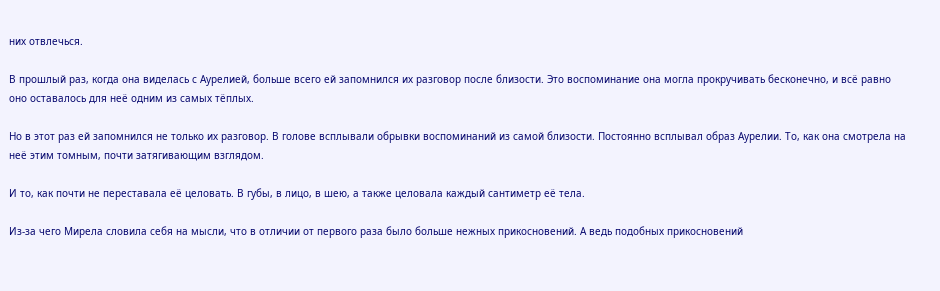них отвлечься.

В прошлый раз, когда она виделась с Аурелией, больше всего ей запомнился их разговор после близости. Это воспоминание она могла прокручивать бесконечно, и всё равно оно оставалось для неё одним из самых тёплых.

Но в этот раз ей запомнился не только их разговор. В голове всплывали обрывки воспоминаний из самой близости. Постоянно всплывал образ Аурелии. То, как она смотрела на неё этим томным, почти затягивающим взглядом.

И то, как почти не переставала её целовать. В губы, в лицо, в шею, а также целовала каждый сантиметр её тела.

Из-за чего Мирела словила себя на мысли, что в отличии от первого раза было больше нежных прикосновений. А ведь подобных прикосновений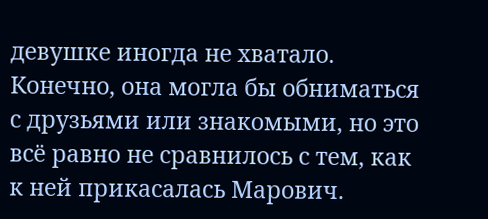девушке иногда не хватало. Конечно, она могла бы обниматься с друзьями или знакомыми, но это всё равно не сравнилось с тем, как к ней прикасалась Марович.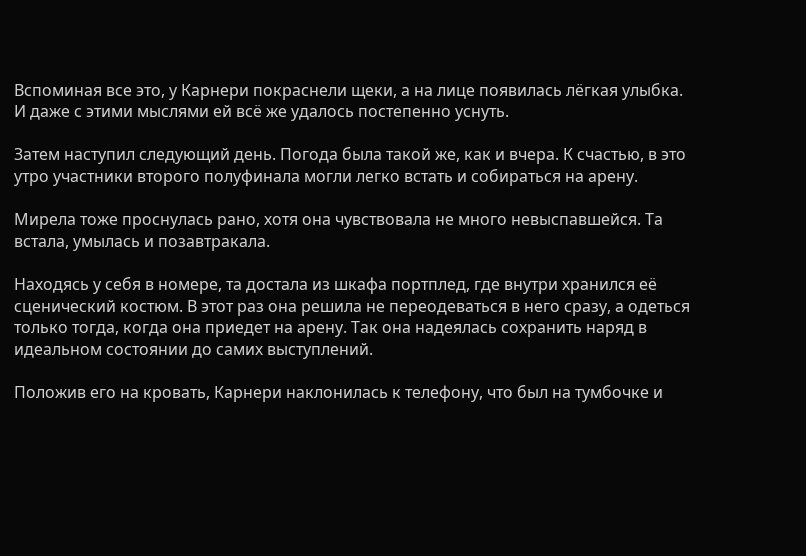Вспоминая все это, у Карнери покраснели щеки, а на лице появилась лёгкая улыбка. И даже с этими мыслями ей всё же удалось постепенно уснуть.

Затем наступил следующий день. Погода была такой же, как и вчера. К счастью, в это утро участники второго полуфинала могли легко встать и собираться на арену.

Мирела тоже проснулась рано, хотя она чувствовала не много невыспавшейся. Та встала, умылась и позавтракала.

Находясь у себя в номере, та достала из шкафа портплед, где внутри хранился её сценический костюм. В этот раз она решила не переодеваться в него сразу, а одеться только тогда, когда она приедет на арену. Так она надеялась сохранить наряд в идеальном состоянии до самих выступлений.

Положив его на кровать, Карнери наклонилась к телефону, что был на тумбочке и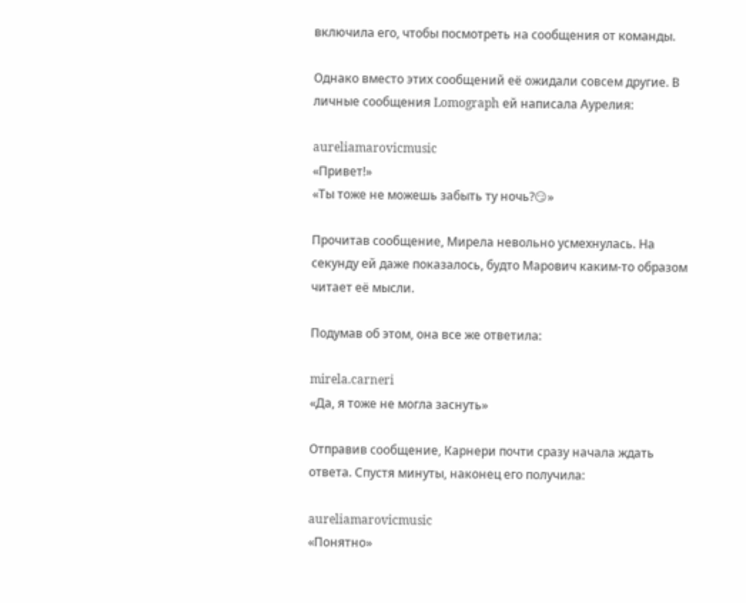включила его, чтобы посмотреть на сообщения от команды.

Однако вместо этих сообщений её ожидали совсем другие. В личные сообщения Lomograph ей написала Аурелия:

aureliamarovicmusic
«Привет!»
«Ты тоже не можешь забыть ту ночь?😏»

Прочитав сообщение, Мирела невольно усмехнулась. На секунду ей даже показалось, будто Марович каким-то образом читает её мысли.

Подумав об этом, она все же ответила:

mirela.carneri
«Да, я тоже не могла заснуть»

Отправив сообщение, Карнери почти сразу начала ждать ответа. Спустя минуты, наконец его получила:

aureliamarovicmusic
«Понятно»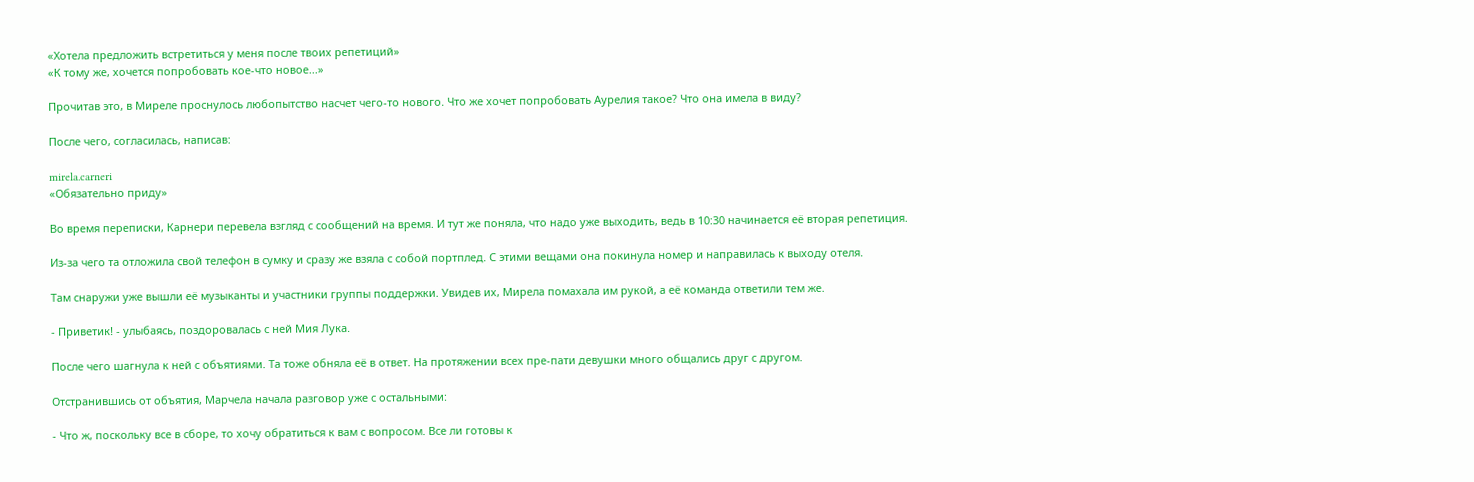«Хотела предложить встретиться у меня после твоих репетиций»
«К тому же, хочется попробовать кое-что новое...»

Прочитав это, в Миреле проснулось любопытство насчет чего-то нового. Что же хочет попробовать Аурелия такое? Что она имела в виду?

После чего, согласилась, написав:

mirela.carneri
«Обязательно приду»

Во время переписки, Карнери перевела взгляд с сообщений на время. И тут же поняла, что надо уже выходить, ведь в 10:30 начинается её вторая репетиция.

Из-за чего та отложила свой телефон в сумку и сразу же взяла с собой портплед. С этими вещами она покинула номер и направилась к выходу отеля.

Там снаружи уже вышли её музыканты и участники группы поддержки. Увидев их, Мирела помахала им рукой, а её команда ответили тем же.

- Приветик! - улыбаясь, поздоровалась с ней Мия Лука.

После чего шагнула к ней с объятиями. Та тоже обняла её в ответ. На протяжении всех пре-пати девушки много общались друг с другом.

Отстранившись от объятия, Марчела начала разговор уже с остальными:

- Что ж, поскольку все в сборе, то хочу обратиться к вам с вопросом. Все ли готовы к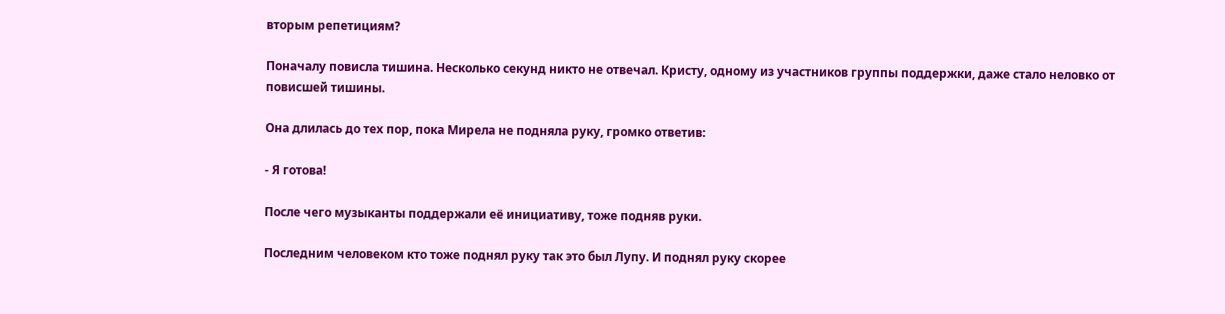вторым репетициям?

Поначалу повисла тишина. Несколько секунд никто не отвечал. Кристу, одному из участников группы поддержки, даже стало неловко от повисшей тишины.

Она длилась до тех пор, пока Мирела не подняла руку, громко ответив:

- Я готова!

После чего музыканты поддержали её инициативу, тоже подняв руки.

Последним человеком кто тоже поднял руку так это был Лупу. И поднял руку скорее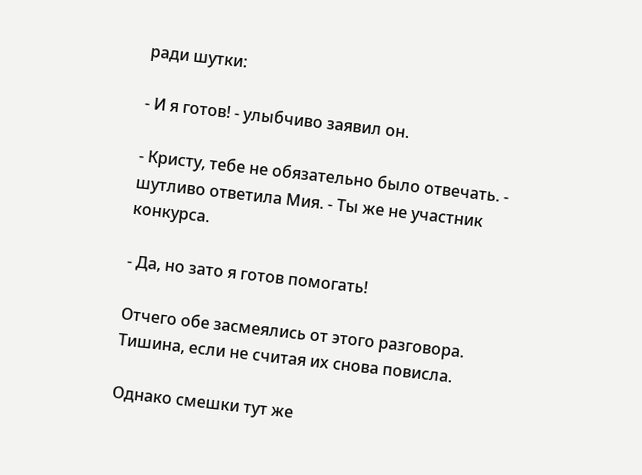ради шутки:

- И я готов! - улыбчиво заявил он.

- Кристу, тебе не обязательно было отвечать. - шутливо ответила Мия. - Ты же не участник конкурса.

- Да, но зато я готов помогать!

Отчего обе засмеялись от этого разговора. Тишина, если не считая их снова повисла.

Однако смешки тут же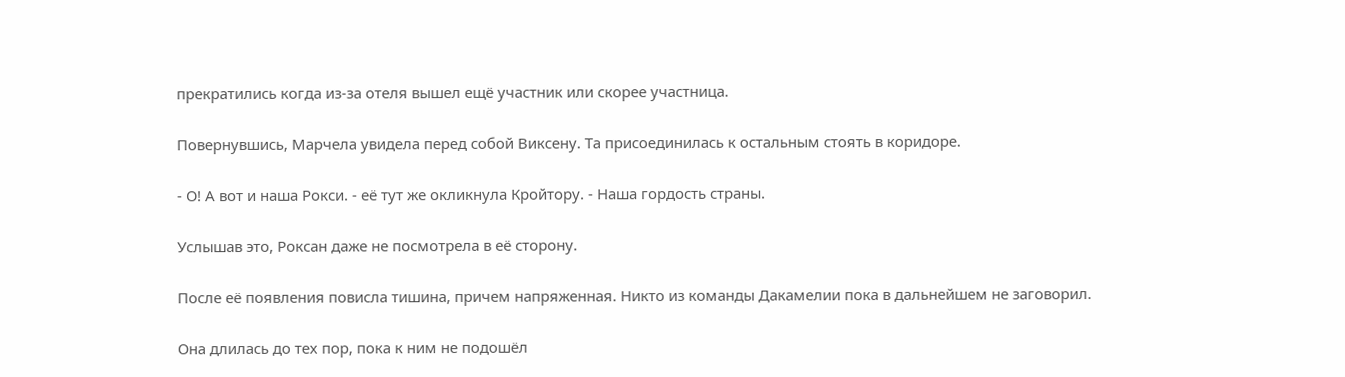прекратились когда из-за отеля вышел ещё участник или скорее участница.

Повернувшись, Марчела увидела перед собой Виксену. Та присоединилась к остальным стоять в коридоре.

- О! А вот и наша Рокси. - её тут же окликнула Кройтору. - Наша гордость страны.

Услышав это, Роксан даже не посмотрела в её сторону.

После её появления повисла тишина, причем напряженная. Никто из команды Дакамелии пока в дальнейшем не заговорил.

Она длилась до тех пор, пока к ним не подошёл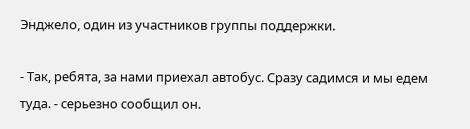Энджело, один из участников группы поддержки.

- Так, ребята, за нами приехал автобус. Сразу садимся и мы едем туда. - серьезно сообщил он.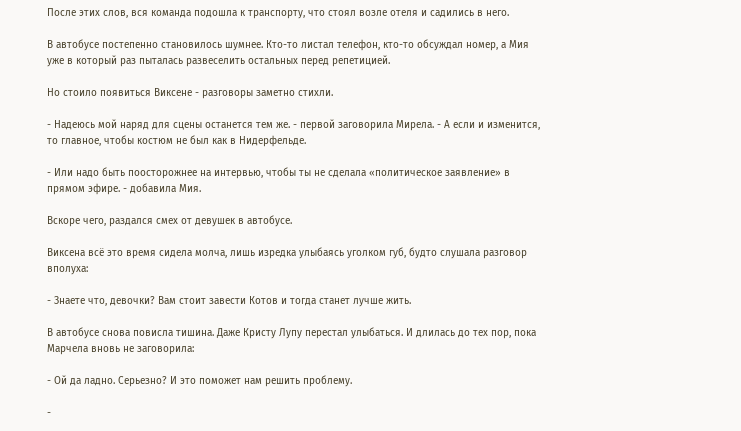После этих слов, вся команда подошла к транспорту, что стоял возле отеля и садились в него.

В автобусе постепенно становилось шумнее. Кто-то листал телефон, кто-то обсуждал номер, а Мия уже в который раз пыталась развеселить остальных перед репетицией.

Но стоило появиться Виксене - разговоры заметно стихли.

- Надеюсь мой наряд для сцены останется тем же. - первой заговорила Мирела. - А если и изменится, то главное, чтобы костюм не был как в Нидерфельде.

- Или надо быть поосторожнее на интервью, чтобы ты не сделала «политическое заявление» в прямом эфире. - добавила Мия.

Вскоре чего, раздался смех от девушек в автобусе.

Виксена всё это время сидела молча, лишь изредка улыбаясь уголком губ, будто слушала разговор вполуха:

- Знаете что, девочки? Вам стоит завести Котов и тогда станет лучше жить.

В автобусе снова повисла тишина. Даже Кристу Лупу перестал улыбаться. И длилась до тех пор, пока Марчела вновь не заговорила:

- Ой да ладно. Серьезно? И это поможет нам решить проблему.

-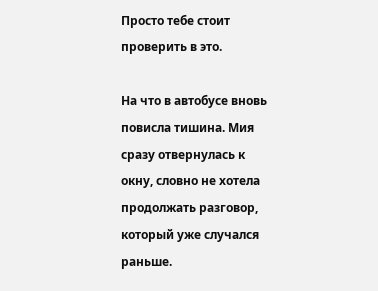Просто тебе стоит проверить в это.

На что в автобусе вновь повисла тишина. Мия сразу отвернулась к окну, словно не хотела продолжать разговор, который уже случался раньше.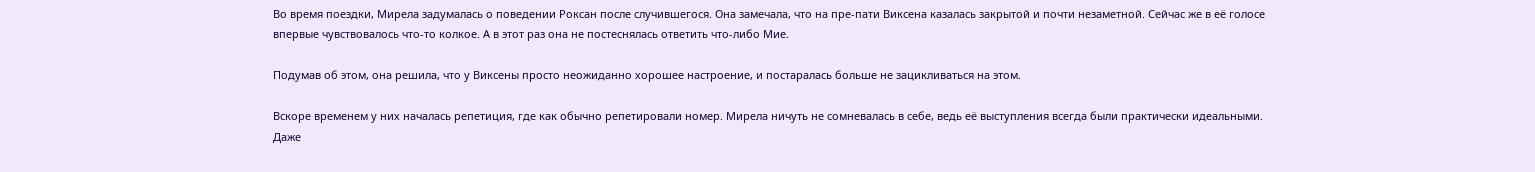Во время поездки, Мирела задумалась о поведении Роксан после случившегося. Она замечала, что на пре-пати Виксена казалась закрытой и почти незаметной. Сейчас же в её голосе впервые чувствовалось что-то колкое. А в этот раз она не постеснялась ответить что-либо Мие.

Подумав об этом, она решила, что у Виксены просто неожиданно хорошее настроение, и постаралась больше не зацикливаться на этом.

Вскоре временем у них началась репетиция, где как обычно репетировали номер. Мирела ничуть не сомневалась в себе, ведь её выступления всегда были практически идеальными. Даже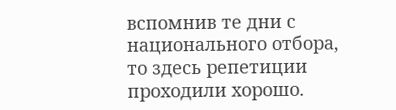вспомнив те дни с национального отбора, то здесь репетиции проходили хорошо.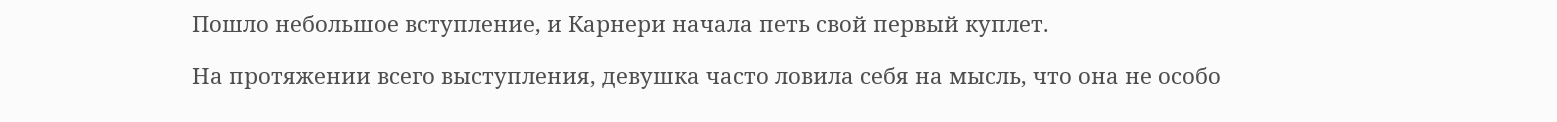Пошло небольшое вступление, и Карнери начала петь свой первый куплет.

На протяжении всего выступления, девушка часто ловила себя на мысль, что она не особо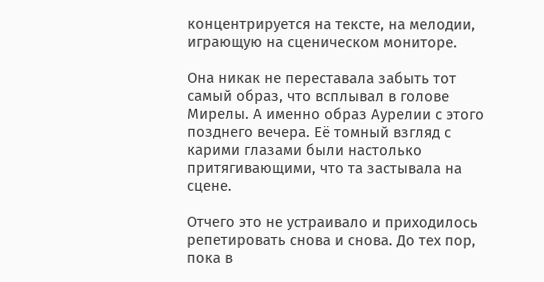концентрируется на тексте, на мелодии, играющую на сценическом мониторе.

Она никак не переставала забыть тот самый образ, что всплывал в голове Мирелы. А именно образ Аурелии с этого позднего вечера. Её томный взгляд с карими глазами были настолько притягивающими, что та застывала на сцене.

Отчего это не устраивало и приходилось репетировать снова и снова. До тех пор, пока в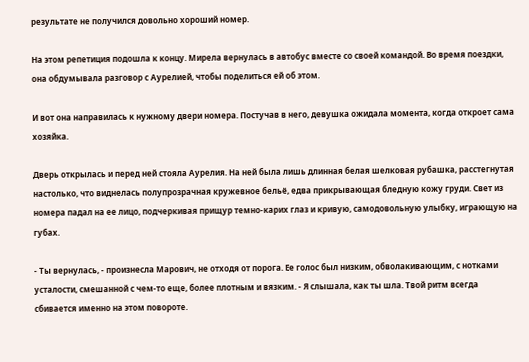результате не получился довольно хороший номер.

На этом репетиция подошла к концу. Мирела вернулась в автобус вместе со своей командой. Во время поездки, она обдумывала разговор с Аурелией, чтобы поделиться ей об этом.

И вот она направилась к нужному двери номера. Постучав в него, девушка ожидала момента, когда откроет сама хозяйка.

Дверь открылась и перед ней стояла Аурелия. На ней была лишь длинная белая шелковая рубашка, расстегнутая настолько, что виднелась полупрозрачная кружевное бельё, едва прикрывающая бледную кожу груди. Свет из номера падал на ее лицо, подчеркивая прищур темно-карих глаз и кривую, самодовольную улыбку, играющую на губах.

- Ты вернулась, - произнесла Марович, не отходя от порога. Ее голос был низким, обволакивающим, с нотками усталости, смешанной с чем-то еще, более плотным и вязким. - Я слышала, как ты шла. Твой ритм всегда сбивается именно на этом повороте.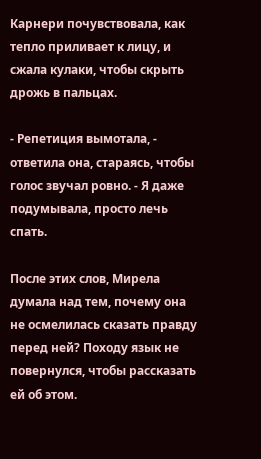Карнери почувствовала, как тепло приливает к лицу, и сжала кулаки, чтобы скрыть дрожь в пальцах.

- Репетиция вымотала, - ответила она, стараясь, чтобы голос звучал ровно. - Я даже подумывала, просто лечь спать.

После этих слов, Мирела думала над тем, почему она не осмелилась сказать правду перед ней? Походу язык не повернулся, чтобы рассказать ей об этом.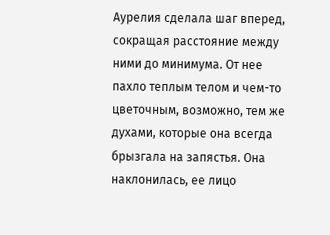Аурелия сделала шаг вперед, сокращая расстояние между ними до минимума. От нее пахло теплым телом и чем-то цветочным, возможно, тем же духами, которые она всегда брызгала на запястья. Она наклонилась, ее лицо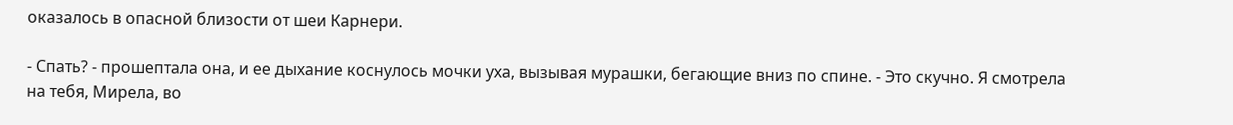оказалось в опасной близости от шеи Карнери.

- Спать? - прошептала она, и ее дыхание коснулось мочки уха, вызывая мурашки, бегающие вниз по спине. - Это скучно. Я смотрела на тебя, Мирела, во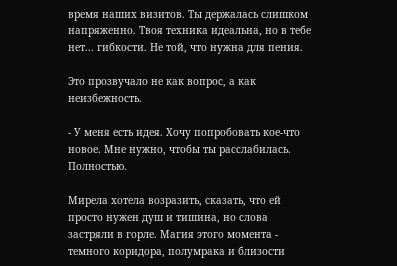время наших визитов. Ты держалась слишком напряженно. Твоя техника идеальна, но в тебе нет... гибкости. Не той, что нужна для пения.

Это прозвучало не как вопрос, а как неизбежность.

- У меня есть идея. Хочу попробовать кое-что новое. Мне нужно, чтобы ты расслабилась. Полностью.

Мирела хотела возразить, сказать, что ей просто нужен душ и тишина, но слова застряли в горле. Магия этого момента - темного коридора, полумрака и близости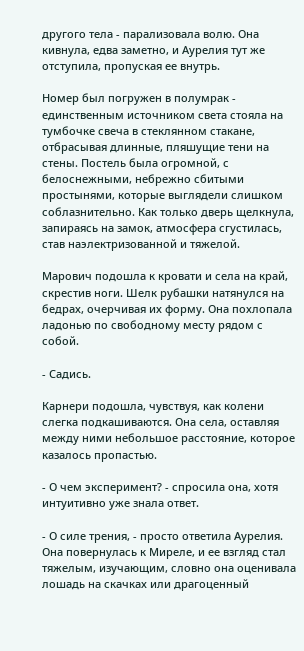другого тела - парализовала волю. Она кивнула, едва заметно, и Аурелия тут же отступила, пропуская ее внутрь.

Номер был погружен в полумрак - единственным источником света стояла на тумбочке свеча в стеклянном стакане, отбрасывая длинные, пляшущие тени на стены. Постель была огромной, с белоснежными, небрежно сбитыми простынями, которые выглядели слишком соблазнительно. Как только дверь щелкнула, запираясь на замок, атмосфера сгустилась, став наэлектризованной и тяжелой.

Марович подошла к кровати и села на край, скрестив ноги. Шелк рубашки натянулся на бедрах, очерчивая их форму. Она похлопала ладонью по свободному месту рядом с собой.

- Садись.

Карнери подошла, чувствуя, как колени слегка подкашиваются. Она села, оставляя между ними небольшое расстояние, которое казалось пропастью.

- О чем эксперимент? - спросила она, хотя интуитивно уже знала ответ.

- О силе трения, - просто ответила Аурелия. Она повернулась к Миреле, и ее взгляд стал тяжелым, изучающим, словно она оценивала лошадь на скачках или драгоценный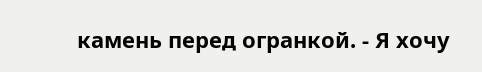камень перед огранкой. - Я хочу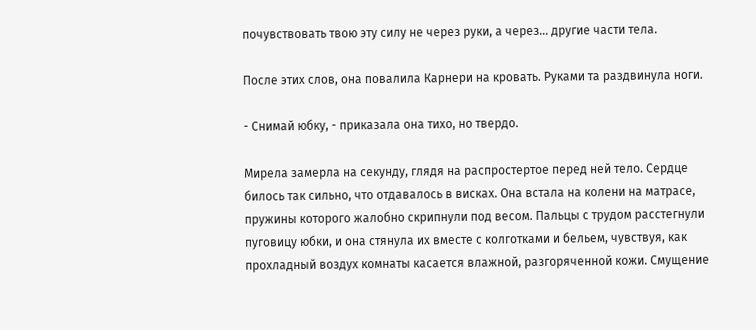почувствовать твою эту силу не через руки, а через... другие части тела.

После этих слов, она повалила Карнери на кровать. Руками та раздвинула ноги.

- Снимай юбку, - приказала она тихо, но твердо.

Мирела замерла на секунду, глядя на распростертое перед ней тело. Сердце билось так сильно, что отдавалось в висках. Она встала на колени на матрасе, пружины которого жалобно скрипнули под весом. Пальцы с трудом расстегнули пуговицу юбки, и она стянула их вместе с колготками и бельем, чувствуя, как прохладный воздух комнаты касается влажной, разгоряченной кожи. Смущение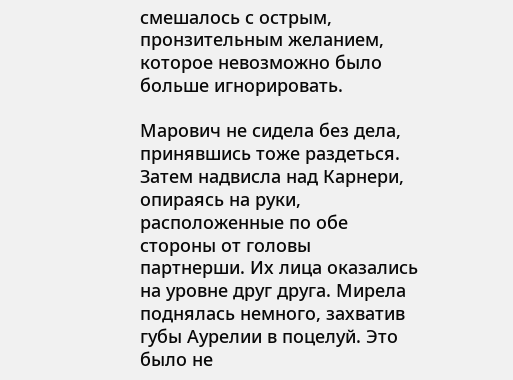смешалось с острым, пронзительным желанием, которое невозможно было больше игнорировать.

Марович не сидела без дела, принявшись тоже раздеться. Затем надвисла над Карнери, опираясь на руки, расположенные по обе стороны от головы партнерши. Их лица оказались на уровне друг друга. Мирела поднялась немного, захватив губы Аурелии в поцелуй. Это было не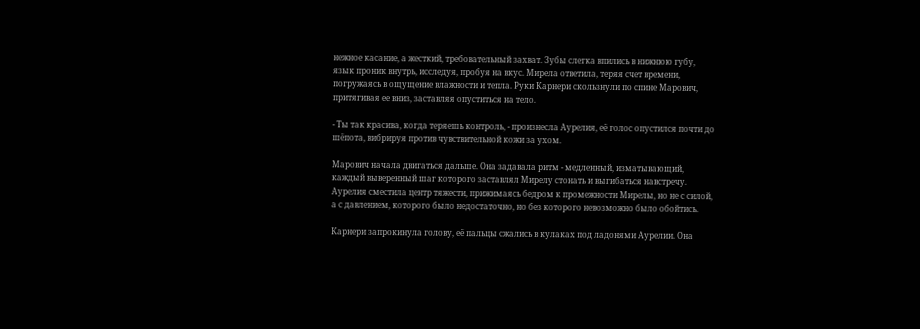нежное касание, а жесткий, требовательный захват. Зубы слегка впились в нижнюю губу, язык проник внутрь, исследуя, пробуя на вкус. Мирела ответила, теряя счет времени, погружаясь в ощущение влажности и тепла. Руки Карнери скользнули по спине Марович, притягивая ее вниз, заставляя опуститься на тело.

- Ты так красива, когда теряешь контроль, - произнесла Аурелия, её голос опустился почти до шёпота, вибрируя против чувствительной кожи за ухом.

Марович начала двигаться дальше. Она задавала ритм - медленный, изматывающий, каждый выверенный шаг которого заставлял Мирелу стонать и выгибаться навстречу. Аурелия сместила центр тяжести, прижимаясь бедром к промежности Мирелы, но не с силой, а с давлением, которого было недостаточно, но без которого невозможно было обойтись.

Карнери запрокинула голову, её пальцы сжались в кулаках под ладонями Аурелии. Она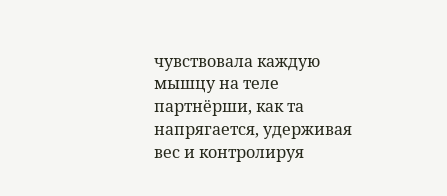чувствовала каждую мышцу на теле партнёрши, как та напрягается, удерживая вес и контролируя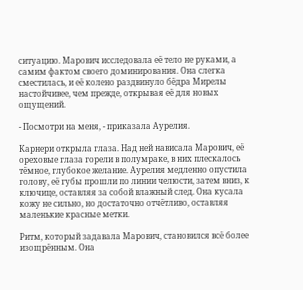ситуацию. Марович исследовала её тело не руками, а самим фактом своего доминирования. Она слегка сместилась, и её колено раздвинуло бёдра Мирелы настойчивее, чем прежде, открывая её для новых ощущений.

- Посмотри на меня, - приказала Аурелия.

Карнери открыла глаза. Над ней нависала Марович, её ореховые глаза горели в полумраке, в них плескалось тёмное, глубокое желание. Аурелия медленно опустила голову, её губы прошли по линии челюсти, затем вниз, к ключице, оставляя за собой влажный след. Она кусала кожу не сильно, но достаточно отчётливо, оставляя маленькие красные метки.

Ритм, который задавала Марович, становился всё более изощрённым. Она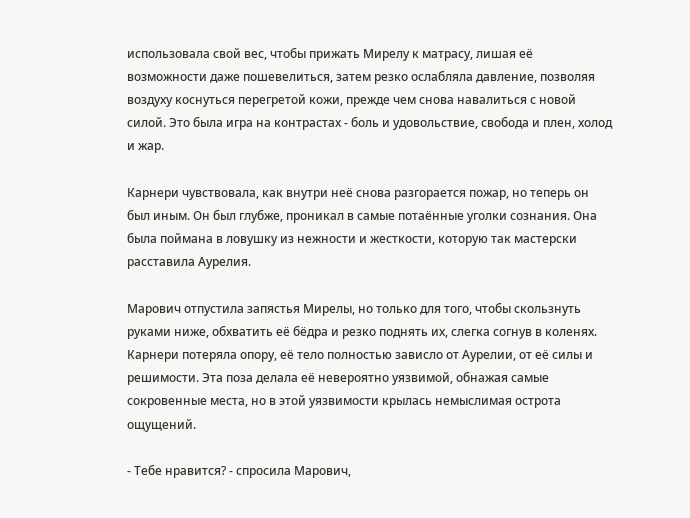использовала свой вес, чтобы прижать Мирелу к матрасу, лишая её возможности даже пошевелиться, затем резко ослабляла давление, позволяя воздуху коснуться перегретой кожи, прежде чем снова навалиться с новой силой. Это была игра на контрастах - боль и удовольствие, свобода и плен, холод и жар.

Карнери чувствовала, как внутри неё снова разгорается пожар, но теперь он был иным. Он был глубже, проникал в самые потаённые уголки сознания. Она была поймана в ловушку из нежности и жесткости, которую так мастерски расставила Аурелия.

Марович отпустила запястья Мирелы, но только для того, чтобы скользнуть руками ниже, обхватить её бёдра и резко поднять их, слегка согнув в коленях. Карнери потеряла опору, её тело полностью зависло от Аурелии, от её силы и решимости. Эта поза делала её невероятно уязвимой, обнажая самые сокровенные места, но в этой уязвимости крылась немыслимая острота ощущений.

- Тебе нравится? - спросила Марович,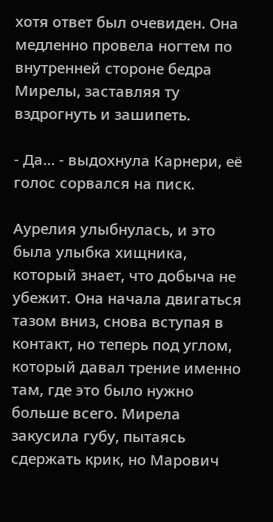хотя ответ был очевиден. Она медленно провела ногтем по внутренней стороне бедра Мирелы, заставляя ту вздрогнуть и зашипеть.

- Да... - выдохнула Карнери, её голос сорвался на писк.

Аурелия улыбнулась, и это была улыбка хищника, который знает, что добыча не убежит. Она начала двигаться тазом вниз, снова вступая в контакт, но теперь под углом, который давал трение именно там, где это было нужно больше всего. Мирела закусила губу, пытаясь сдержать крик, но Марович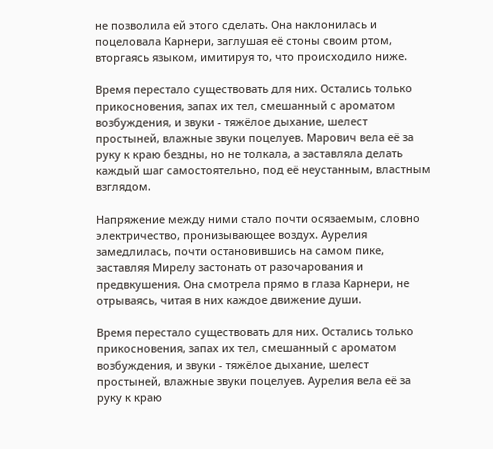не позволила ей этого сделать. Она наклонилась и поцеловала Карнери, заглушая её стоны своим ртом, вторгаясь языком, имитируя то, что происходило ниже.

Время перестало существовать для них. Остались только прикосновения, запах их тел, смешанный с ароматом возбуждения, и звуки - тяжёлое дыхание, шелест простыней, влажные звуки поцелуев. Марович вела её за руку к краю бездны, но не толкала, а заставляла делать каждый шаг самостоятельно, под её неустанным, властным взглядом.

Напряжение между ними стало почти осязаемым, словно электричество, пронизывающее воздух. Аурелия замедлилась, почти остановившись на самом пике, заставляя Мирелу застонать от разочарования и предвкушения. Она смотрела прямо в глаза Карнери, не отрываясь, читая в них каждое движение души.

Время перестало существовать для них. Остались только прикосновения, запах их тел, смешанный с ароматом возбуждения, и звуки - тяжёлое дыхание, шелест простыней, влажные звуки поцелуев. Аурелия вела её за руку к краю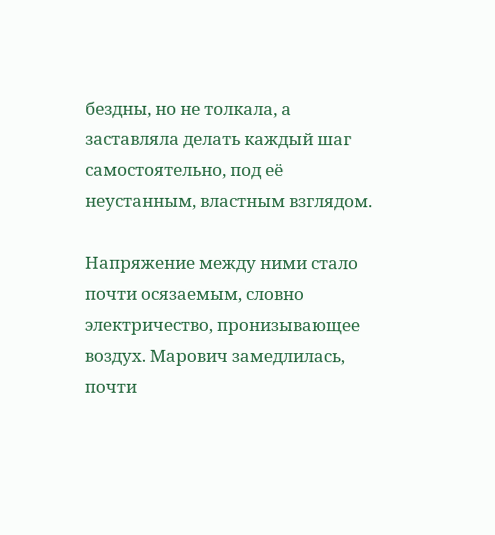бездны, но не толкала, а заставляла делать каждый шаг самостоятельно, под её неустанным, властным взглядом.

Напряжение между ними стало почти осязаемым, словно электричество, пронизывающее воздух. Марович замедлилась, почти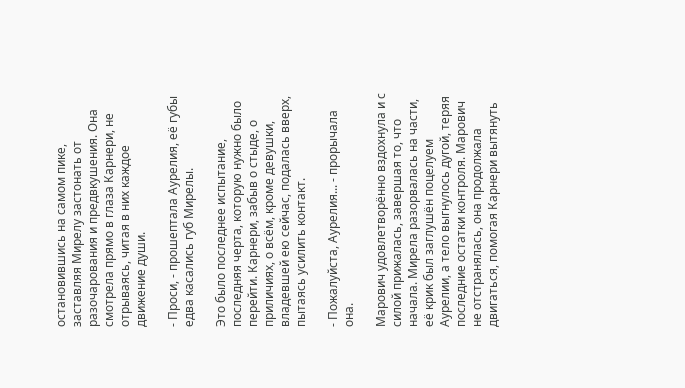остановившись на самом пике, заставляя Мирелу застонать от разочарования и предвкушения. Она смотрела прямо в глаза Карнери, не отрываясь, читая в них каждое движение души.

- Проси, - прошептала Аурелия, её губы едва касались губ Мирелы.

Это было последнее испытание, последняя черта, которую нужно было перейти. Карнери, забыв о стыде, о приличиях, о всём, кроме девушки, владевшей ею сейчас, подалась вверх, пытаясь усилить контакт.

- Пожалуйста, Аурелия... - прорычала она.

Марович удовлетворённо вздохнула и с силой прижалась, завершая то, что начала. Мирела разорвалась на части, её крик был заглушён поцелуем Аурелии, а тело выгнулось дугой, теряя последние остатки контроля. Марович не отстранялась, она продолжала двигаться, помогая Карнери вытянуть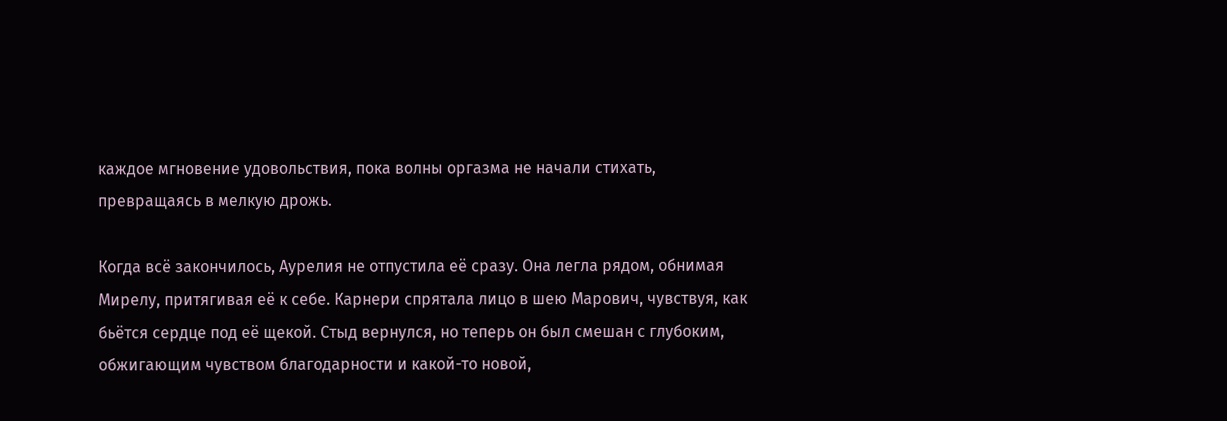каждое мгновение удовольствия, пока волны оргазма не начали стихать, превращаясь в мелкую дрожь.

Когда всё закончилось, Аурелия не отпустила её сразу. Она легла рядом, обнимая Мирелу, притягивая её к себе. Карнери спрятала лицо в шею Марович, чувствуя, как бьётся сердце под её щекой. Стыд вернулся, но теперь он был смешан с глубоким, обжигающим чувством благодарности и какой-то новой,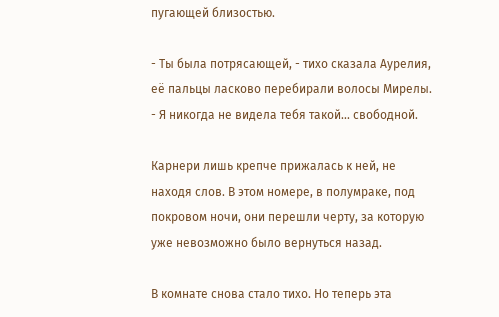пугающей близостью.

- Ты была потрясающей, - тихо сказала Аурелия, её пальцы ласково перебирали волосы Мирелы. - Я никогда не видела тебя такой... свободной.

Карнери лишь крепче прижалась к ней, не находя слов. В этом номере, в полумраке, под покровом ночи, они перешли черту, за которую уже невозможно было вернуться назад.

В комнате снова стало тихо. Но теперь эта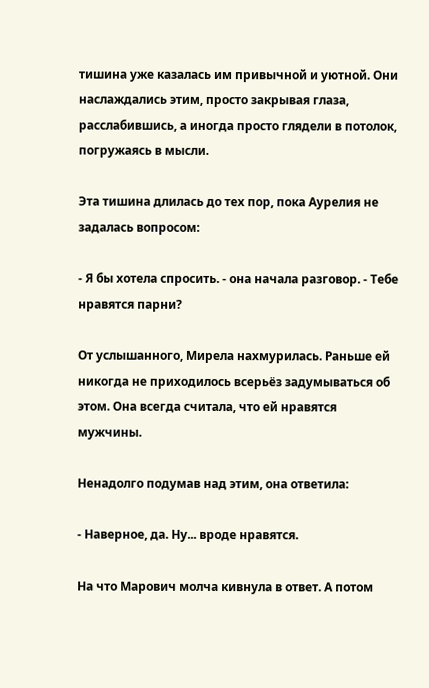тишина уже казалась им привычной и уютной. Они наслаждались этим, просто закрывая глаза, расслабившись, а иногда просто глядели в потолок, погружаясь в мысли.

Эта тишина длилась до тех пор, пока Аурелия не задалась вопросом:

- Я бы хотела спросить. - она начала разговор. - Тебе нравятся парни?

От услышанного, Мирела нахмурилась. Раньше ей никогда не приходилось всерьёз задумываться об этом. Она всегда считала, что ей нравятся мужчины.

Ненадолго подумав над этим, она ответила:

- Наверное, да. Ну... вроде нравятся.

На что Марович молча кивнула в ответ. А потом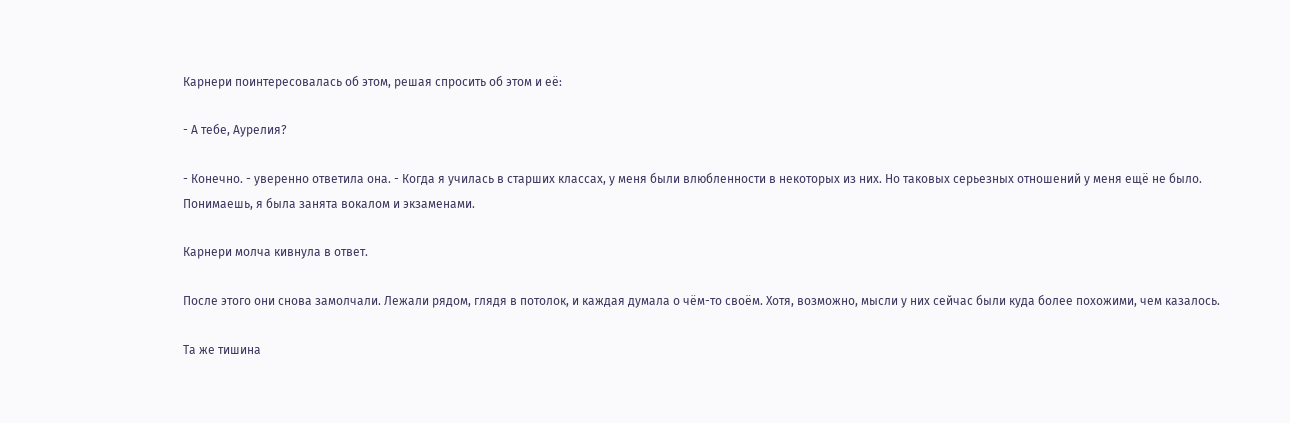Карнери поинтересовалась об этом, решая спросить об этом и её:

- А тебе, Аурелия?

- Конечно. - уверенно ответила она. - Когда я училась в старших классах, у меня были влюбленности в некоторых из них. Но таковых серьезных отношений у меня ещё не было. Понимаешь, я была занята вокалом и экзаменами.

Карнери молча кивнула в ответ.

После этого они снова замолчали. Лежали рядом, глядя в потолок, и каждая думала о чём-то своём. Хотя, возможно, мысли у них сейчас были куда более похожими, чем казалось.

Та же тишина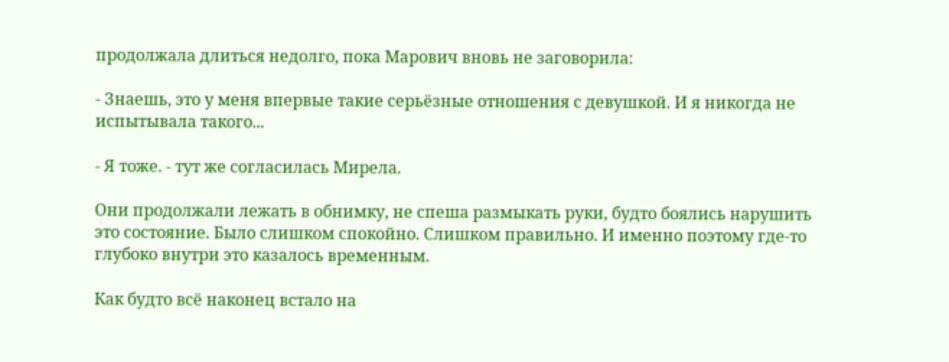продолжала длиться недолго, пока Марович вновь не заговорила:

- Знаешь, это у меня впервые такие серьёзные отношения с девушкой. И я никогда не испытывала такого...

- Я тоже. - тут же согласилась Мирела.

Они продолжали лежать в обнимку, не спеша размыкать руки, будто боялись нарушить это состояние. Было слишком спокойно. Слишком правильно. И именно поэтому где-то глубоко внутри это казалось временным.

Как будто всё наконец встало на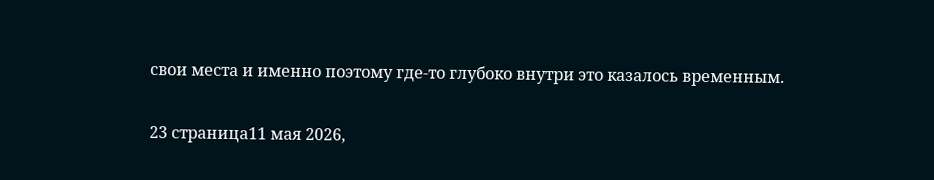свои места и именно поэтому где-то глубоко внутри это казалось временным.

23 страница11 мая 2026,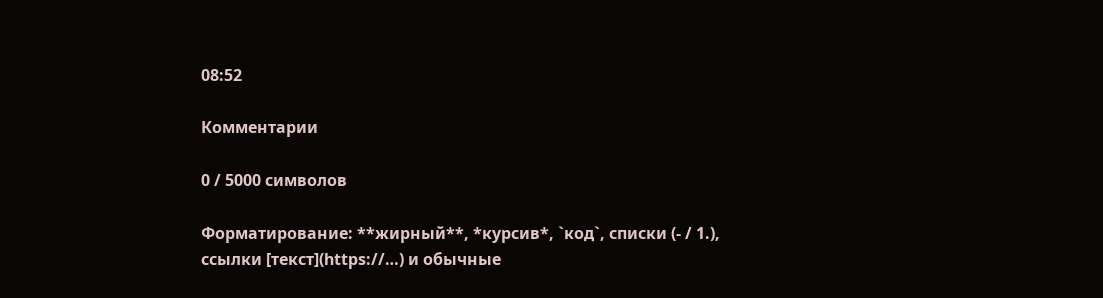08:52

Комментарии

0 / 5000 символов

Форматирование: **жирный**, *курсив*, `код`, списки (- / 1.), ссылки [текст](https://…) и обычные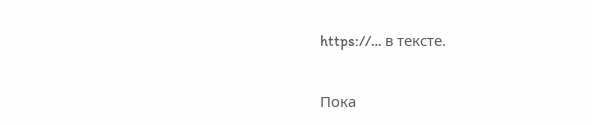https://… в тексте.

Пока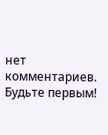нет комментариев. Будьте первым!